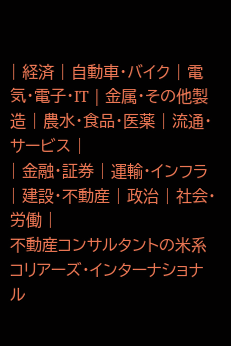| 経済 | 自動車・バイク | 電気・電子・IT | 金属・その他製造 | 農水・食品・医薬 | 流通・サービス |
| 金融・証券 | 運輸・インフラ | 建設・不動産 | 政治 | 社会・労働 |
不動産コンサルタントの米系コリアーズ・インターナショナル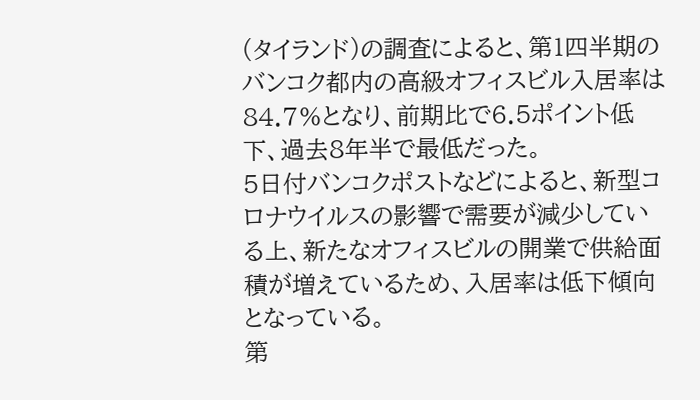(タイランド)の調査によると、第1四半期のバンコク都内の高級オフィスビル入居率は84.7%となり、前期比で6.5ポイント低下、過去8年半で最低だった。
5日付バンコクポストなどによると、新型コロナウイルスの影響で需要が減少している上、新たなオフィスビルの開業で供給面積が増えているため、入居率は低下傾向となっている。
第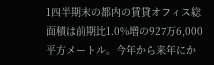1四半期末の都内の賃貸オフィス総面積は前期比1.0%増の927万6,000平方メートル。今年から来年にか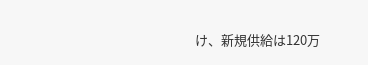け、新規供給は120万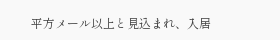平方メール以上と見込まれ、入居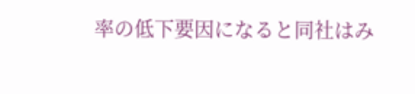率の低下要因になると同社はみ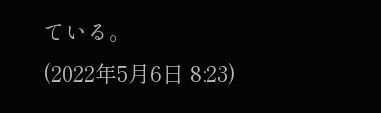ている。
(2022年5月6日 8:23)